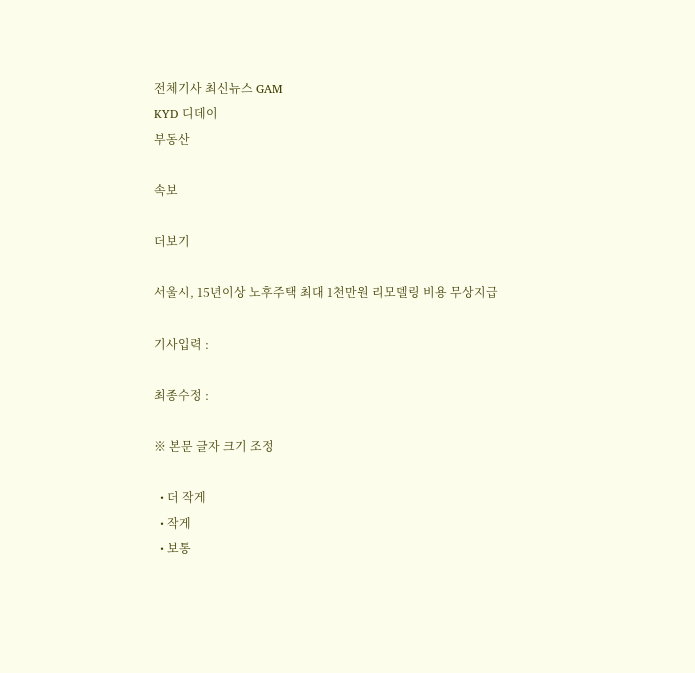전체기사 최신뉴스 GAM
KYD 디데이
부동산

속보

더보기

서울시, 15년이상 노후주택 최대 1천만원 리모델링 비용 무상지급

기사입력 :

최종수정 :

※ 본문 글자 크기 조정

  • 더 작게
  • 작게
  • 보통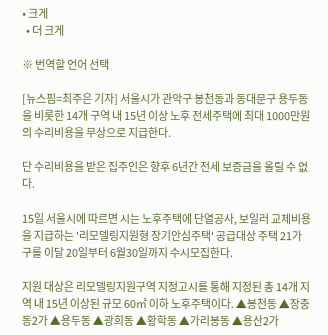• 크게
  • 더 크게

※ 번역할 언어 선택

[뉴스핌=최주은 기자] 서울시가 관악구 봉천동과 동대문구 용두동을 비롯한 14개 구역 내 15년 이상 노후 전세주택에 최대 1000만원의 수리비용을 무상으로 지급한다.

단 수리비용을 받은 집주인은 향후 6년간 전세 보증금을 올릴 수 없다.

15일 서울시에 따르면 시는 노후주택에 단열공사, 보일러 교체비용을 지급하는 '리모델링지원형 장기안심주택' 공급대상 주택 21가구를 이달 20일부터 6월30일까지 수시모집한다.

지원 대상은 리모델링지원구역 지정고시를 통해 지정된 총 14개 지역 내 15년 이상된 규모 60㎡ 이하 노후주택이다. ▲봉천동 ▲장충동2가 ▲용두동 ▲광희동 ▲황학동 ▲가리봉동 ▲용산2가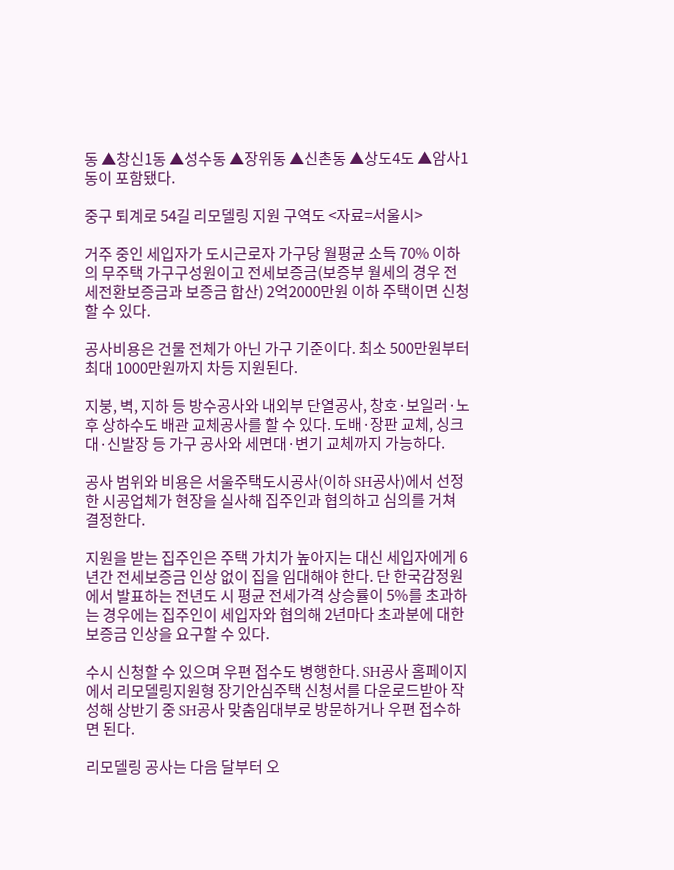동 ▲창신1동 ▲성수동 ▲장위동 ▲신촌동 ▲상도4도 ▲암사1동이 포함됐다.

중구 퇴계로 54길 리모델링 지원 구역도 <자료=서울시>

거주 중인 세입자가 도시근로자 가구당 월평균 소득 70% 이하의 무주택 가구구성원이고 전세보증금(보증부 월세의 경우 전세전환보증금과 보증금 합산) 2억2000만원 이하 주택이면 신청할 수 있다.

공사비용은 건물 전체가 아닌 가구 기준이다. 최소 500만원부터 최대 1000만원까지 차등 지원된다.

지붕, 벽, 지하 등 방수공사와 내외부 단열공사, 창호·보일러·노후 상하수도 배관 교체공사를 할 수 있다. 도배·장판 교체, 싱크대·신발장 등 가구 공사와 세면대·변기 교체까지 가능하다.

공사 범위와 비용은 서울주택도시공사(이하 SH공사)에서 선정한 시공업체가 현장을 실사해 집주인과 협의하고 심의를 거쳐 결정한다.

지원을 받는 집주인은 주택 가치가 높아지는 대신 세입자에게 6년간 전세보증금 인상 없이 집을 임대해야 한다. 단 한국감정원에서 발표하는 전년도 시 평균 전세가격 상승률이 5%를 초과하는 경우에는 집주인이 세입자와 협의해 2년마다 초과분에 대한 보증금 인상을 요구할 수 있다.

수시 신청할 수 있으며 우편 접수도 병행한다. SH공사 홈페이지에서 리모델링지원형 장기안심주택 신청서를 다운로드받아 작성해 상반기 중 SH공사 맞춤임대부로 방문하거나 우편 접수하면 된다.

리모델링 공사는 다음 달부터 오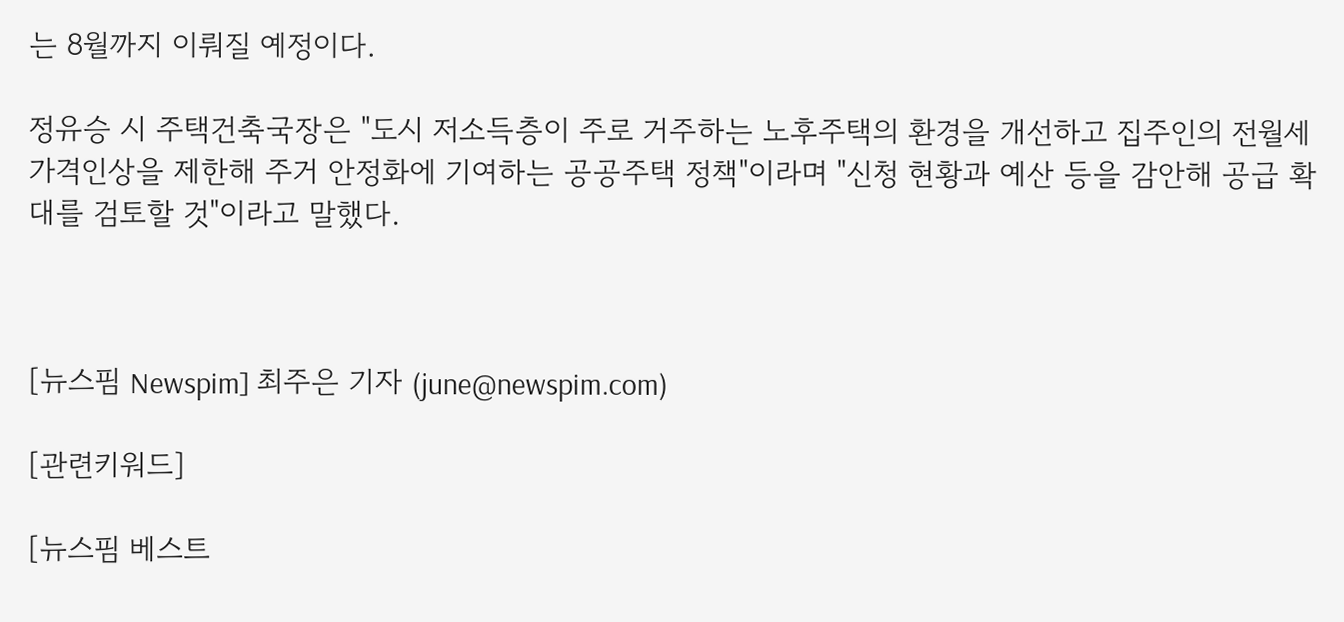는 8월까지 이뤄질 예정이다.

정유승 시 주택건축국장은 "도시 저소득층이 주로 거주하는 노후주택의 환경을 개선하고 집주인의 전월세 가격인상을 제한해 주거 안정화에 기여하는 공공주택 정책"이라며 "신청 현황과 예산 등을 감안해 공급 확대를 검토할 것"이라고 말했다.



[뉴스핌 Newspim] 최주은 기자 (june@newspim.com)

[관련키워드]

[뉴스핌 베스트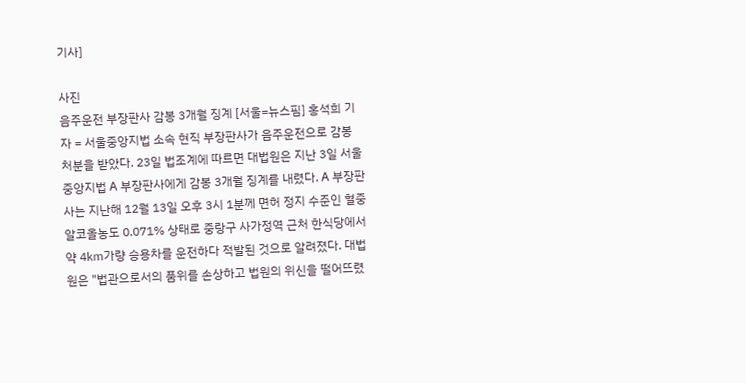기사]

사진
음주운전 부장판사 감봉 3개월 징계 [서울=뉴스핌] 홍석희 기자 = 서울중앙지법 소속 현직 부장판사가 음주운전으로 감봉 처분을 받았다. 23일 법조계에 따르면 대법원은 지난 3일 서울중앙지법 A 부장판사에게 감봉 3개월 징계를 내렸다. A 부장판사는 지난해 12월 13일 오후 3시 1분께 면허 정지 수준인 혈중알코올농도 0.071% 상태로 중랑구 사가정역 근처 한식당에서 약 4㎞가량 승용차를 운전하다 적발된 것으로 알려졌다. 대법원은 "법관으로서의 품위를 손상하고 법원의 위신을 떨어뜨렸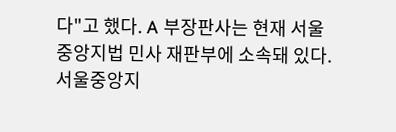다"고 했다. A 부장판사는 현재 서울중앙지법 민사 재판부에 소속돼 있다. 서울중앙지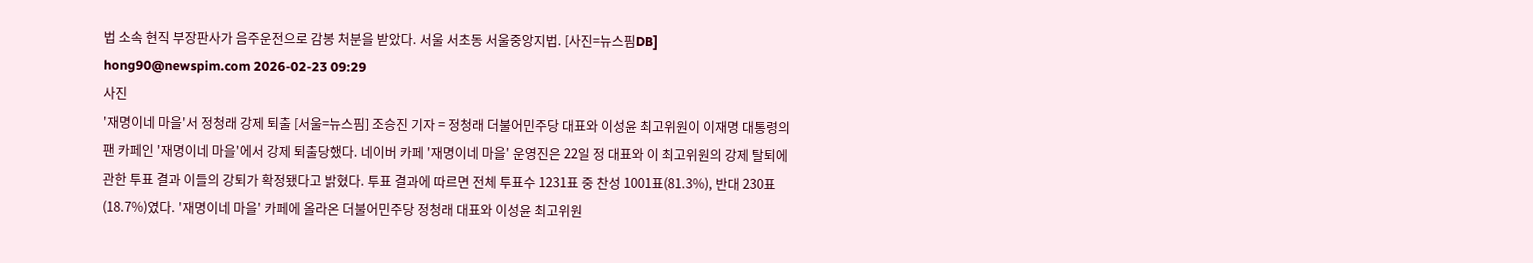법 소속 현직 부장판사가 음주운전으로 감봉 처분을 받았다. 서울 서초동 서울중앙지법. [사진=뉴스핌DB] hong90@newspim.com 2026-02-23 09:29
사진
'재명이네 마을'서 정청래 강제 퇴출 [서울=뉴스핌] 조승진 기자 = 정청래 더불어민주당 대표와 이성윤 최고위원이 이재명 대통령의 팬 카페인 '재명이네 마을'에서 강제 퇴출당했다. 네이버 카페 '재명이네 마을' 운영진은 22일 정 대표와 이 최고위원의 강제 탈퇴에 관한 투표 결과 이들의 강퇴가 확정됐다고 밝혔다. 투표 결과에 따르면 전체 투표수 1231표 중 찬성 1001표(81.3%), 반대 230표(18.7%)였다. '재명이네 마을' 카페에 올라온 더불어민주당 정청래 대표와 이성윤 최고위원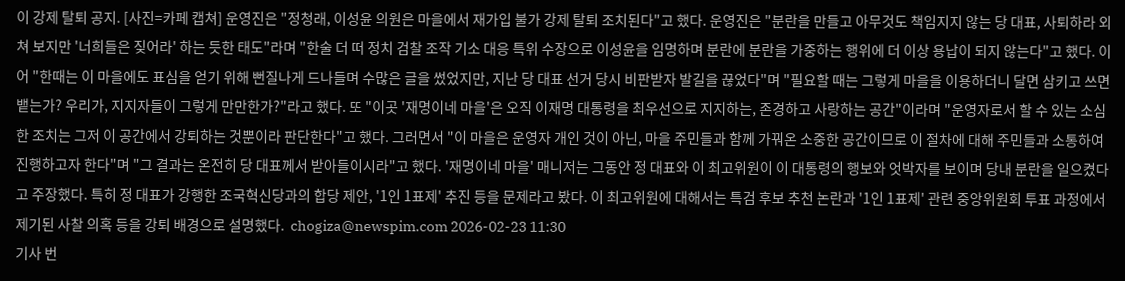이 강제 탈퇴 공지. [사진=카페 캡쳐] 운영진은 "정청래, 이성윤 의원은 마을에서 재가입 불가 강제 탈퇴 조치된다"고 했다. 운영진은 "분란을 만들고 아무것도 책임지지 않는 당 대표, 사퇴하라 외쳐 보지만 '너희들은 짖어라' 하는 듯한 태도"라며 "한술 더 떠 정치 검찰 조작 기소 대응 특위 수장으로 이성윤을 임명하며 분란에 분란을 가중하는 행위에 더 이상 용납이 되지 않는다"고 했다. 이어 "한때는 이 마을에도 표심을 얻기 위해 뻔질나게 드나들며 수많은 글을 썼었지만, 지난 당 대표 선거 당시 비판받자 발길을 끊었다"며 "필요할 때는 그렇게 마을을 이용하더니 달면 삼키고 쓰면 뱉는가? 우리가, 지지자들이 그렇게 만만한가?"라고 했다. 또 "이곳 '재명이네 마을'은 오직 이재명 대통령을 최우선으로 지지하는, 존경하고 사랑하는 공간"이라며 "운영자로서 할 수 있는 소심한 조치는 그저 이 공간에서 강퇴하는 것뿐이라 판단한다"고 했다. 그러면서 "이 마을은 운영자 개인 것이 아닌, 마을 주민들과 함께 가꿔온 소중한 공간이므로 이 절차에 대해 주민들과 소통하여 진행하고자 한다"며 "그 결과는 온전히 당 대표께서 받아들이시라"고 했다. '재명이네 마을' 매니저는 그동안 정 대표와 이 최고위원이 이 대통령의 행보와 엇박자를 보이며 당내 분란을 일으켰다고 주장했다. 특히 정 대표가 강행한 조국혁신당과의 합당 제안, '1인 1표제' 추진 등을 문제라고 봤다. 이 최고위원에 대해서는 특검 후보 추천 논란과 '1인 1표제' 관련 중앙위원회 투표 과정에서 제기된 사찰 의혹 등을 강퇴 배경으로 설명했다.  chogiza@newspim.com 2026-02-23 11:30
기사 번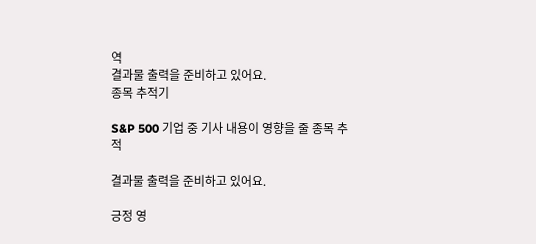역
결과물 출력을 준비하고 있어요.
종목 추적기

S&P 500 기업 중 기사 내용이 영향을 줄 종목 추적

결과물 출력을 준비하고 있어요.

긍정 영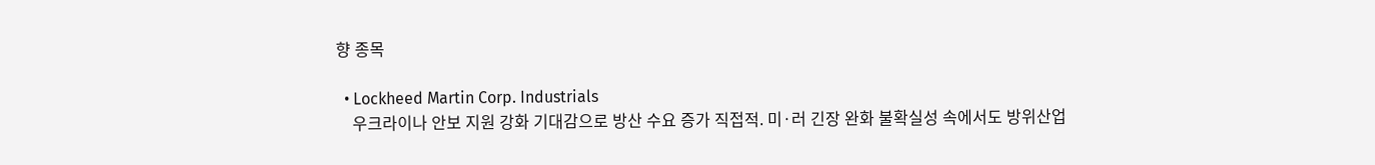향 종목

  • Lockheed Martin Corp. Industrials
    우크라이나 안보 지원 강화 기대감으로 방산 수요 증가 직접적. 미·러 긴장 완화 불확실성 속에서도 방위산업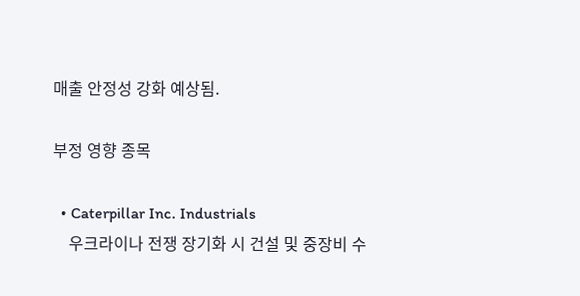매출 안정성 강화 예상됨.

부정 영향 종목

  • Caterpillar Inc. Industrials
    우크라이나 전쟁 장기화 시 건설 및 중장비 수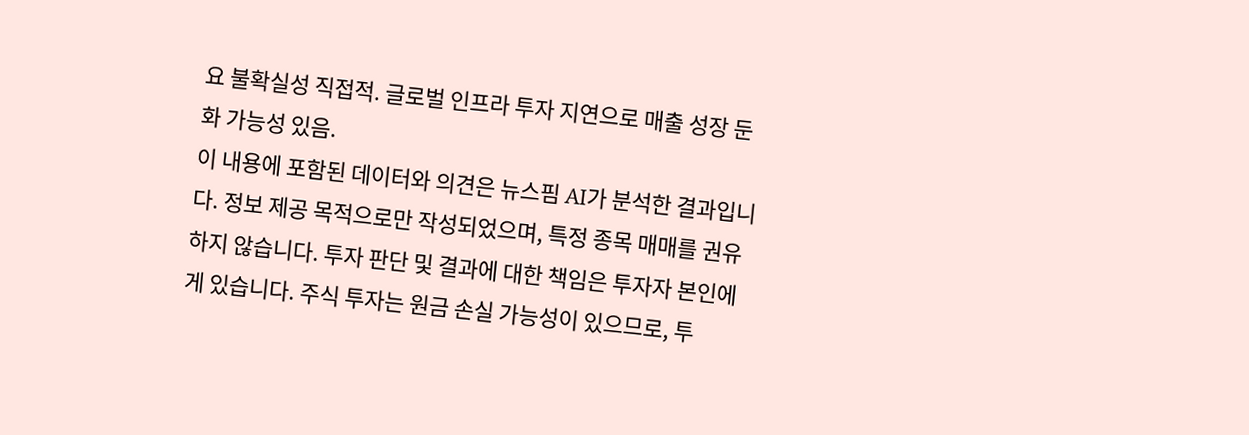요 불확실성 직접적. 글로벌 인프라 투자 지연으로 매출 성장 둔화 가능성 있음.
이 내용에 포함된 데이터와 의견은 뉴스핌 AI가 분석한 결과입니다. 정보 제공 목적으로만 작성되었으며, 특정 종목 매매를 권유하지 않습니다. 투자 판단 및 결과에 대한 책임은 투자자 본인에게 있습니다. 주식 투자는 원금 손실 가능성이 있으므로, 투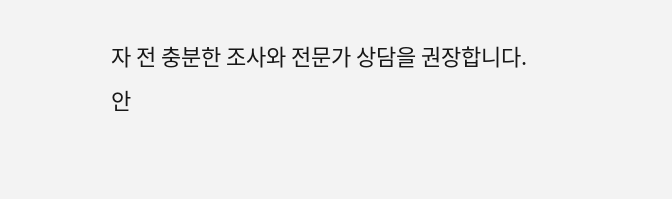자 전 충분한 조사와 전문가 상담을 권장합니다.
안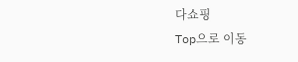다쇼핑
Top으로 이동